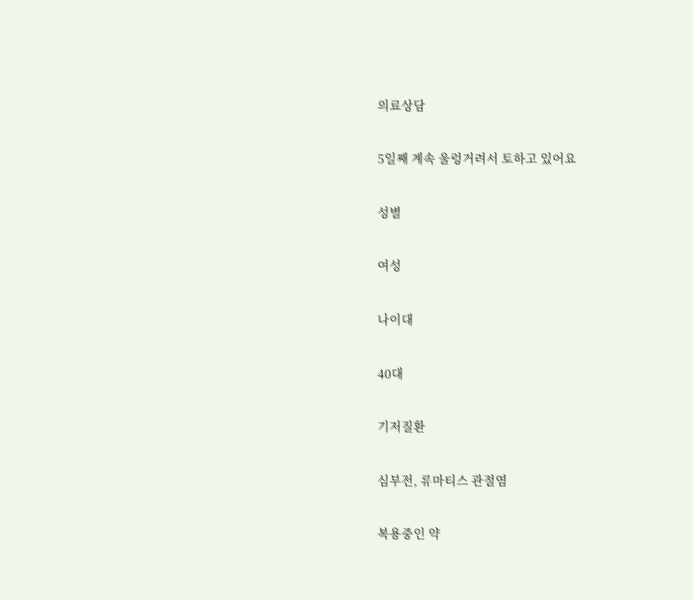의료상담

5일째 계속 울렁거려서 토하고 있어요

성별

여성

나이대

40대

기저질환

심부전, 류마티스 관절염

복용중인 약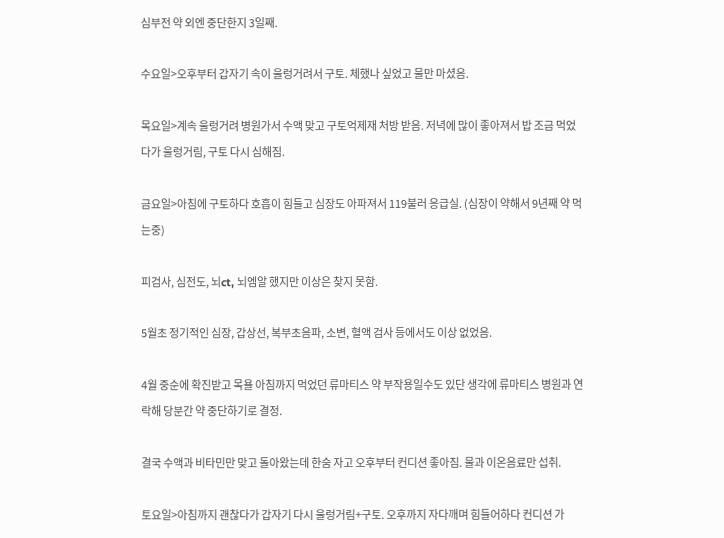심부전 약 외엔 중단한지 3일째.

수요일>오후부터 갑자기 속이 울렁거려서 구토. 체했나 싶었고 물만 마셨음.

목요일>계속 울렁거려 병원가서 수액 맞고 구토억제재 처방 받음. 저녁에 많이 좋아져서 밥 조금 먹었다가 울렁거림, 구토 다시 심해짐.

금요일>아침에 구토하다 호흡이 힘들고 심장도 아파져서 119불러 응급실. (심장이 약해서 9년째 약 먹는중)

피검사, 심전도, 뇌ct, 뇌엠알 했지만 이상은 찾지 못함.

5월초 정기적인 심장, 갑상선, 복부초음파, 소변, 혈액 검사 등에서도 이상 없었음.

4월 중순에 확진받고 목욜 아침까지 먹었던 류마티스 약 부작용일수도 있단 생각에 류마티스 병원과 연락해 당분간 약 중단하기로 결정.

결국 수액과 비타민만 맞고 돌아왔는데 한숨 자고 오후부터 컨디션 좋아짐. 물과 이온음료만 섭취.

토요일>아침까지 괜찮다가 갑자기 다시 울렁거림+구토. 오후까지 자다깨며 힘들어하다 컨디션 가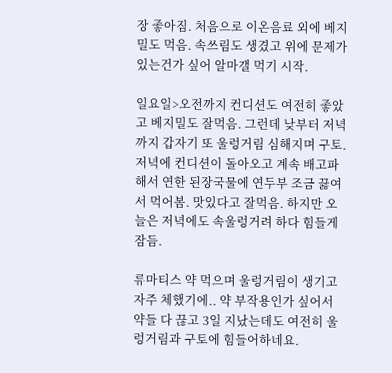장 좋아짐. 처음으로 이온음료 외에 베지밀도 먹음. 속쓰림도 생겼고 위에 문제가 있는건가 싶어 알마갤 먹기 시작.

일요일>오전까지 컨디션도 여전히 좋았고 베지밀도 잘먹음. 그런데 낮부터 저녁까지 갑자기 또 울렁거림 심해지며 구토. 저녁에 컨디션이 돌아오고 계속 배고파해서 연한 된장국물에 연두부 조금 끓여서 먹어봄. 맛있다고 잘먹음. 하지만 오늘은 저녁에도 속울렁거려 하다 힘들게 잠듬.

류마티스 약 먹으며 울렁거림이 생기고 자주 체했기에.. 약 부작용인가 싶어서 약들 다 끊고 3일 지났는데도 여전히 울렁거림과 구토에 힘들어하네요.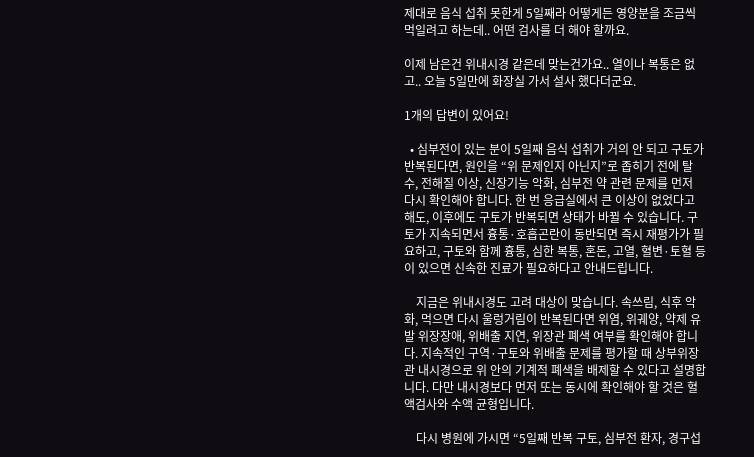제대로 음식 섭취 못한게 5일째라 어떻게든 영양분을 조금씩 먹일려고 하는데.. 어떤 검사를 더 해야 할까요.

이제 남은건 위내시경 같은데 맞는건가요.. 열이나 복통은 없고.. 오늘 5일만에 화장실 가서 설사 했다더군요.

1개의 답변이 있어요!

  • 심부전이 있는 분이 5일째 음식 섭취가 거의 안 되고 구토가 반복된다면, 원인을 “위 문제인지 아닌지”로 좁히기 전에 탈수, 전해질 이상, 신장기능 악화, 심부전 약 관련 문제를 먼저 다시 확인해야 합니다. 한 번 응급실에서 큰 이상이 없었다고 해도, 이후에도 구토가 반복되면 상태가 바뀔 수 있습니다. 구토가 지속되면서 흉통·호흡곤란이 동반되면 즉시 재평가가 필요하고, 구토와 함께 흉통, 심한 복통, 혼돈, 고열, 혈변·토혈 등이 있으면 신속한 진료가 필요하다고 안내드립니다.

    지금은 위내시경도 고려 대상이 맞습니다. 속쓰림, 식후 악화, 먹으면 다시 울렁거림이 반복된다면 위염, 위궤양, 약제 유발 위장장애, 위배출 지연, 위장관 폐색 여부를 확인해야 합니다. 지속적인 구역·구토와 위배출 문제를 평가할 때 상부위장관 내시경으로 위 안의 기계적 폐색을 배제할 수 있다고 설명합니다. 다만 내시경보다 먼저 또는 동시에 확인해야 할 것은 혈액검사와 수액 균형입니다.

    다시 병원에 가시면 “5일째 반복 구토, 심부전 환자, 경구섭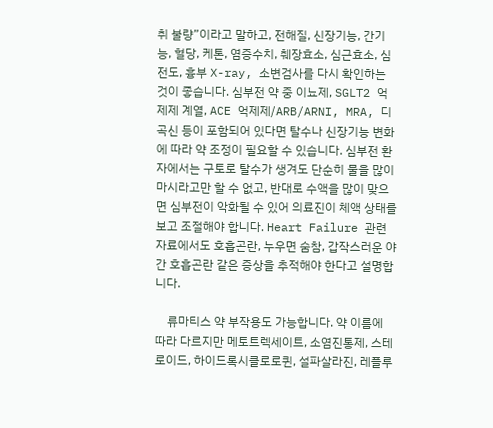취 불량”이라고 말하고, 전해질, 신장기능, 간기능, 혈당, 케톤, 염증수치, 췌장효소, 심근효소, 심전도, 흉부 X-ray, 소변검사를 다시 확인하는 것이 좋습니다. 심부전 약 중 이뇨제, SGLT2 억제제 계열, ACE 억제제/ARB/ARNI, MRA, 디곡신 등이 포함되어 있다면 탈수나 신장기능 변화에 따라 약 조정이 필요할 수 있습니다. 심부전 환자에서는 구토로 탈수가 생겨도 단순히 물을 많이 마시라고만 할 수 없고, 반대로 수액을 많이 맞으면 심부전이 악화될 수 있어 의료진이 체액 상태를 보고 조절해야 합니다. Heart Failure 관련 자료에서도 호흡곤란, 누우면 숨참, 갑작스러운 야간 호흡곤란 같은 증상을 추적해야 한다고 설명합니다.

    류마티스 약 부작용도 가능합니다. 약 이름에 따라 다르지만 메토트렉세이트, 소염진통제, 스테로이드, 하이드록시클로로퀸, 설파살라진, 레플루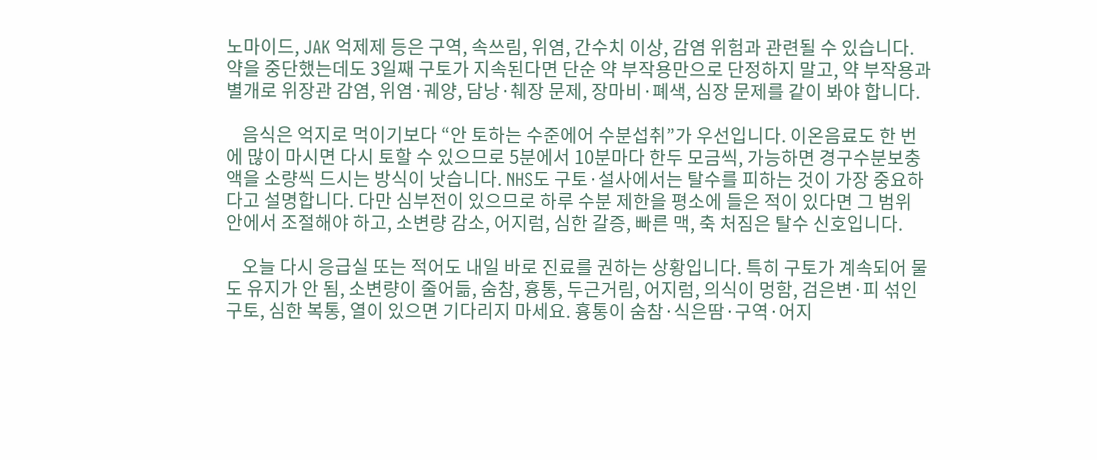노마이드, JAK 억제제 등은 구역, 속쓰림, 위염, 간수치 이상, 감염 위험과 관련될 수 있습니다. 약을 중단했는데도 3일째 구토가 지속된다면 단순 약 부작용만으로 단정하지 말고, 약 부작용과 별개로 위장관 감염, 위염·궤양, 담낭·췌장 문제, 장마비·폐색, 심장 문제를 같이 봐야 합니다.

    음식은 억지로 먹이기보다 “안 토하는 수준에어 수분섭취”가 우선입니다. 이온음료도 한 번에 많이 마시면 다시 토할 수 있으므로 5분에서 10분마다 한두 모금씩, 가능하면 경구수분보충액을 소량씩 드시는 방식이 낫습니다. NHS도 구토·설사에서는 탈수를 피하는 것이 가장 중요하다고 설명합니다. 다만 심부전이 있으므로 하루 수분 제한을 평소에 들은 적이 있다면 그 범위 안에서 조절해야 하고, 소변량 감소, 어지럼, 심한 갈증, 빠른 맥, 축 처짐은 탈수 신호입니다.

    오늘 다시 응급실 또는 적어도 내일 바로 진료를 권하는 상황입니다. 특히 구토가 계속되어 물도 유지가 안 됨, 소변량이 줄어듦, 숨참, 흉통, 두근거림, 어지럼, 의식이 멍함, 검은변·피 섞인 구토, 심한 복통, 열이 있으면 기다리지 마세요. 흉통이 숨참·식은땀·구역·어지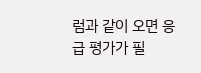럼과 같이 오면 응급 평가가 필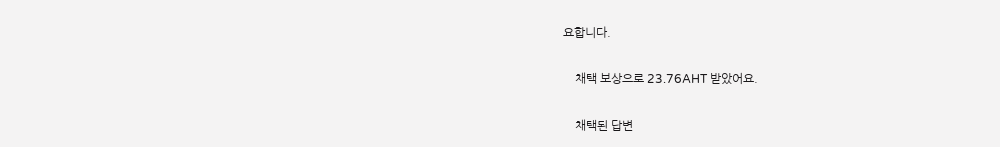요합니다.

    채택 보상으로 23.76AHT 받았어요.

    채택된 답변